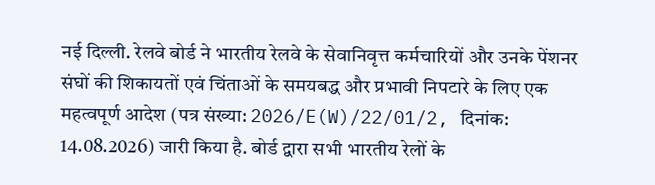नई दिल्ली. रेलवे बोर्ड ने भारतीय रेलवे के सेवानिवृत्त कर्मचारियों और उनके पेंशनर संघों की शिकायतों एवं चिंताओं के समयबद्ध और प्रभावी निपटारे के लिए एक महत्वपूर्ण आदेश (पत्र संख्या: 2026/E(W)/22/01/2, दिनांक: 14.08.2026) जारी किया है. बोर्ड द्वारा सभी भारतीय रेलों के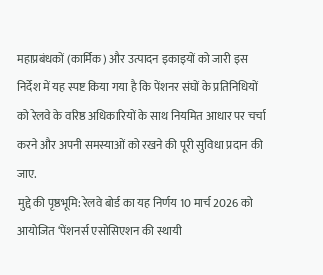महाप्रबंधकों (कार्मिक) और उत्पादन इकाइयों को जारी इस निर्देश में यह स्पष्ट किया गया है कि पेंशनर संघों के प्रतिनिधियों को रेलवे के वरिष्ठ अधिकारियों के साथ नियमित आधार पर चर्चा करने और अपनी समस्याओं को रखने की पूरी सुविधा प्रदान की जाए.
मुद्दे की पृष्ठभूमि: रेलवे बोर्ड का यह निर्णय 10 मार्च 2026 को आयोजित ‘पेंशनर्स एसोसिएशन की स्थायी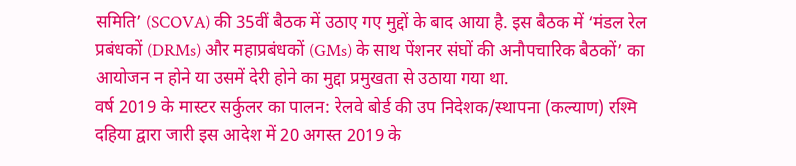समिति’ (SCOVA) की 35वीं बैठक में उठाए गए मुद्दों के बाद आया है. इस बैठक में ‘मंडल रेल प्रबंधकों (DRMs) और महाप्रबंधकों (GMs) के साथ पेंशनर संघों की अनौपचारिक बैठकों’ का आयोजन न होने या उसमें देरी होने का मुद्दा प्रमुखता से उठाया गया था.
वर्ष 2019 के मास्टर सर्कुलर का पालन: रेलवे बोर्ड की उप निदेशक/स्थापना (कल्याण) रश्मि दहिया द्वारा जारी इस आदेश में 20 अगस्त 2019 के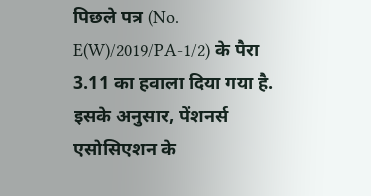पिछले पत्र (No. E(W)/2019/PA-1/2) के पैरा 3.11 का हवाला दिया गया है. इसके अनुसार, पेंशनर्स एसोसिएशन के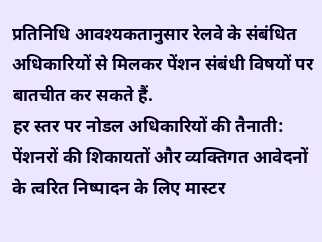प्रतिनिधि आवश्यकतानुसार रेलवे के संबंधित अधिकारियों से मिलकर पेंशन संबंधी विषयों पर बातचीत कर सकते हैं.
हर स्तर पर नोडल अधिकारियों की तैनाती: पेंशनरों की शिकायतों और व्यक्तिगत आवेदनों के त्वरित निष्पादन के लिए मास्टर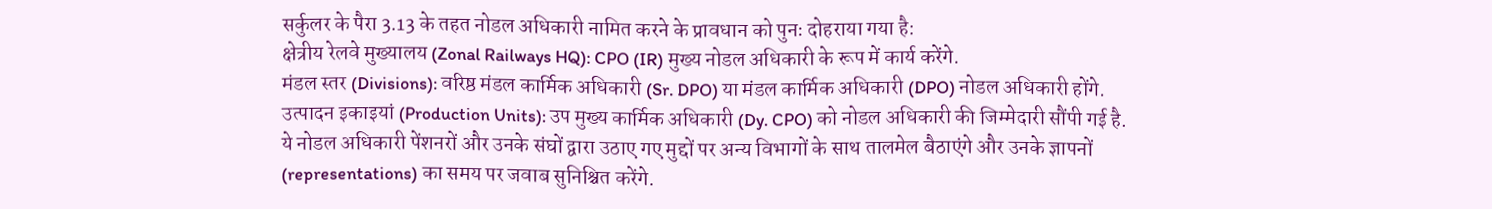सर्कुलर के पैरा 3.13 के तहत नोडल अधिकारी नामित करने के प्रावधान को पुनः दोहराया गया है:
क्षेत्रीय रेलवे मुख्यालय (Zonal Railways HQ): CPO (IR) मुख्य नोडल अधिकारी के रूप में कार्य करेंगे.
मंडल स्तर (Divisions): वरिष्ठ मंडल कार्मिक अधिकारी (Sr. DPO) या मंडल कार्मिक अधिकारी (DPO) नोडल अधिकारी होंगे.
उत्पादन इकाइयां (Production Units): उप मुख्य कार्मिक अधिकारी (Dy. CPO) को नोडल अधिकारी की जिम्मेदारी सौंपी गई है.
ये नोडल अधिकारी पेंशनरों और उनके संघों द्वारा उठाए गए मुद्दों पर अन्य विभागों के साथ तालमेल बैठाएंगे और उनके ज्ञापनों (representations) का समय पर जवाब सुनिश्चित करेंगे.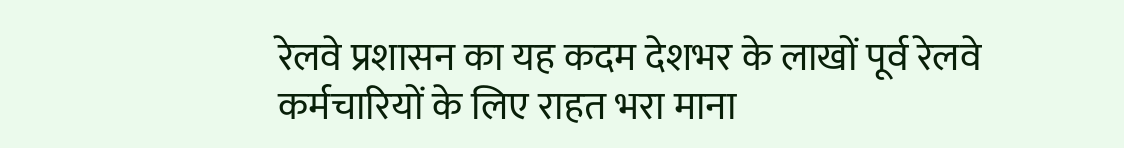रेलवे प्रशासन का यह कदम देशभर के लाखों पूर्व रेलवे कर्मचारियों के लिए राहत भरा माना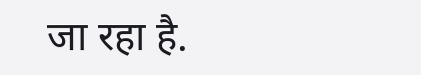जा रहा है.